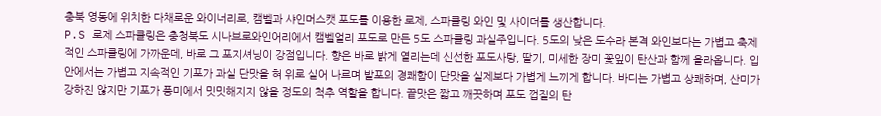충북 영동에 위치한 다채로운 와이너리로, 캠벨과 샤인머스캣 포도를 이용한 로제, 스파클링 와인 및 사이더를 생산합니다.
P.S 로제 스파클링은 충청북도 시나브로와인어리에서 캠벨얼리 포도로 만든 5도 스파클링 과실주입니다. 5도의 낮은 도수라 본격 와인보다는 가볍고 축제적인 스파클링에 가까운데, 바로 그 포지셔닝이 강점입니다. 향은 바로 밝게 열리는데 신선한 포도사탕, 딸기, 미세한 장미 꽃잎이 탄산과 함께 올라옵니다. 입안에서는 가볍고 지속적인 기포가 과실 단맛을 혀 위로 실어 나르며 발포의 경쾌함이 단맛을 실제보다 가볍게 느끼게 합니다. 바디는 가볍고 상쾌하며, 산미가 강하진 않지만 기포가 풍미에서 밋밋해지지 않을 정도의 척추 역할을 합니다. 끝맛은 짧고 깨끗하며 포도 껍질의 탄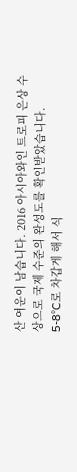산 여운이 남습니다. 2016 아시아와인 트로피 은상 수상으로 국제 수준의 완성도를 확인받았습니다. 5-8°C로 차갑게 해서 식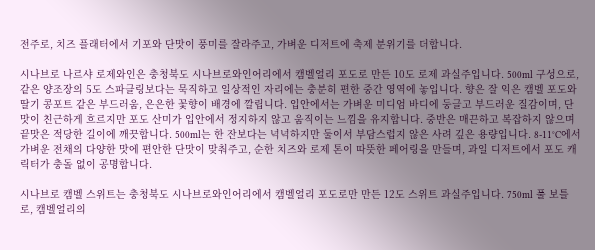전주로, 치즈 플래터에서 기포와 단맛이 풍미를 잘라주고, 가벼운 디저트에 축제 분위기를 더합니다.

시나브로 나르샤 로제와인은 충청북도 시나브로와인어리에서 캠벨얼리 포도로 만든 10도 로제 과실주입니다. 500ml 구성으로, 같은 양조장의 5도 스파클링보다는 묵직하고 일상적인 자리에는 충분히 편한 중간 영역에 놓입니다. 향은 잘 익은 캠벨 포도와 딸기 콩포트 같은 부드러움, 은은한 꽃향이 배경에 깔립니다. 입안에서는 가벼운 미디엄 바디에 둥글고 부드러운 질감이며, 단맛이 친근하게 흐르지만 포도 산미가 입안에서 정지하지 않고 움직이는 느낌을 유지합니다. 중반은 매끈하고 복잡하지 않으며 끝맛은 적당한 길이에 깨끗합니다. 500ml는 한 잔보다는 넉넉하지만 둘이서 부담스럽지 않은 사려 깊은 용량입니다. 8-11°C에서 가벼운 전채의 다양한 맛에 편안한 단맛이 맞춰주고, 순한 치즈와 로제 톤이 따뜻한 페어링을 만들며, 과일 디저트에서 포도 캐릭터가 충돌 없이 공명합니다.

시나브로 캠벨 스위트는 충청북도 시나브로와인어리에서 캠벨얼리 포도로만 만든 12도 스위트 과실주입니다. 750ml 풀 보틀로, 캠벨얼리의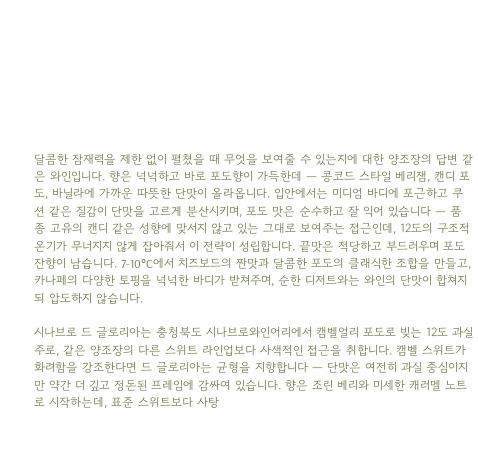달콤한 잠재력을 제한 없이 펼쳤을 때 무엇을 보여줄 수 있는지에 대한 양조장의 답변 같은 와인입니다. 향은 넉넉하고 바로 포도향이 가득한데 — 콩코드 스타일 베리잼, 캔디 포도, 바닐라에 가까운 따뜻한 단맛이 올라옵니다. 입안에서는 미디엄 바디에 포근하고 쿠션 같은 질감이 단맛을 고르게 분산시키며, 포도 맛은 순수하고 잘 익어 있습니다 — 품종 고유의 캔디 같은 성향에 맞서지 않고 있는 그대로 보여주는 접근인데, 12도의 구조적 온기가 무너지지 않게 잡아줘서 이 전략이 성립합니다. 끝맛은 적당하고 부드러우며 포도 잔향이 남습니다. 7-10°C에서 치즈보드의 짠맛과 달콤한 포도의 클래식한 조합을 만들고, 카나페의 다양한 토핑을 넉넉한 바디가 받쳐주며, 순한 디저트와는 와인의 단맛이 합쳐지되 압도하지 않습니다.

시나브로 드 글로리아는 충청북도 시나브로와인어리에서 캠벨얼리 포도로 빚는 12도 과실주로, 같은 양조장의 다른 스위트 라인업보다 사색적인 접근을 취합니다. 캠벨 스위트가 화려함을 강조한다면 드 글로리아는 균형을 지향합니다 — 단맛은 여전히 과실 중심이지만 약간 더 깊고 정돈된 프레임에 감싸여 있습니다. 향은 조린 베리와 미세한 캐러멜 노트로 시작하는데, 표준 스위트보다 사탕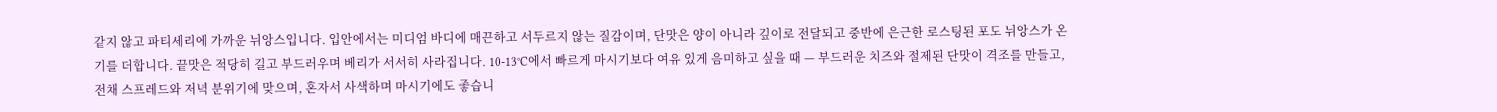같지 않고 파티세리에 가까운 뉘앙스입니다. 입안에서는 미디엄 바디에 매끈하고 서두르지 않는 질감이며, 단맛은 양이 아니라 깊이로 전달되고 중반에 은근한 로스팅된 포도 뉘앙스가 온기를 더합니다. 끝맛은 적당히 길고 부드러우며 베리가 서서히 사라집니다. 10-13°C에서 빠르게 마시기보다 여유 있게 음미하고 싶을 때 — 부드러운 치즈와 절제된 단맛이 격조를 만들고, 전채 스프레드와 저녁 분위기에 맞으며, 혼자서 사색하며 마시기에도 좋습니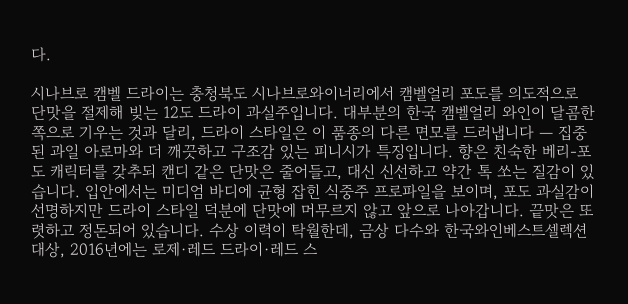다.

시나브로 캠벨 드라이는 충청북도 시나브로와이너리에서 캠벨얼리 포도를 의도적으로 단맛을 절제해 빚는 12도 드라이 과실주입니다. 대부분의 한국 캠벨얼리 와인이 달콤한 쪽으로 기우는 것과 달리, 드라이 스타일은 이 품종의 다른 면모를 드러냅니다 — 집중된 과일 아로마와 더 깨끗하고 구조감 있는 피니시가 특징입니다. 향은 친숙한 베리-포도 캐릭터를 갖추되 캔디 같은 단맛은 줄어들고, 대신 신선하고 약간 톡 쏘는 질감이 있습니다. 입안에서는 미디엄 바디에 균형 잡힌 식중주 프로파일을 보이며, 포도 과실감이 선명하지만 드라이 스타일 덕분에 단맛에 머무르지 않고 앞으로 나아갑니다. 끝맛은 또렷하고 정돈되어 있습니다. 수상 이력이 탁월한데, 금상 다수와 한국와인베스트셀렉션 대상, 2016년에는 로제·레드 드라이·레드 스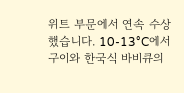위트 부문에서 연속 수상했습니다. 10-13°C에서 구이와 한국식 바비큐의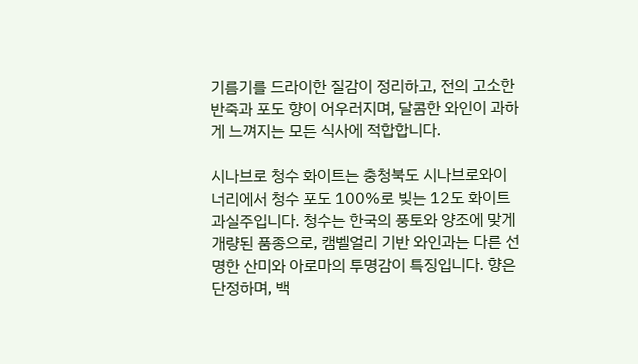기름기를 드라이한 질감이 정리하고, 전의 고소한 반죽과 포도 향이 어우러지며, 달콤한 와인이 과하게 느껴지는 모든 식사에 적합합니다.

시나브로 청수 화이트는 충청북도 시나브로와이너리에서 청수 포도 100%로 빚는 12도 화이트 과실주입니다. 청수는 한국의 풍토와 양조에 맞게 개량된 품종으로, 캠벨얼리 기반 와인과는 다른 선명한 산미와 아로마의 투명감이 특징입니다. 향은 단정하며, 백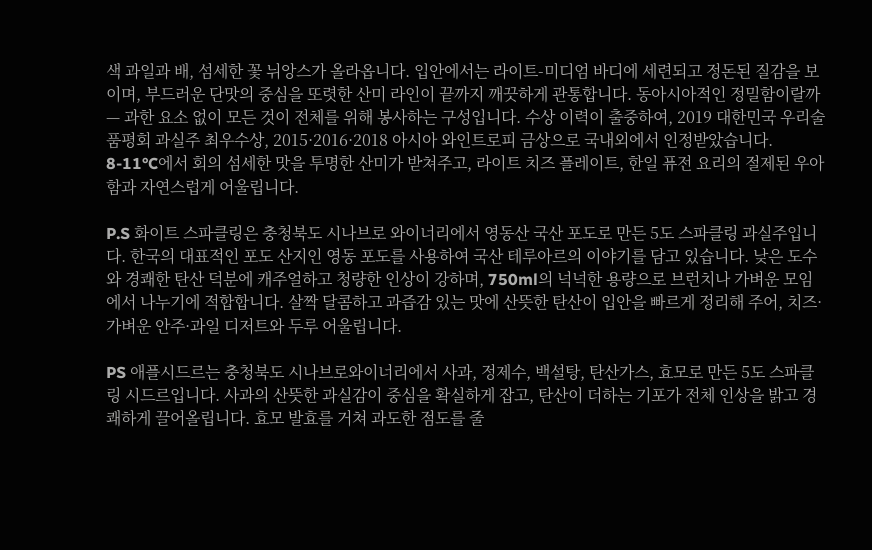색 과일과 배, 섬세한 꽃 뉘앙스가 올라옵니다. 입안에서는 라이트-미디엄 바디에 세련되고 정돈된 질감을 보이며, 부드러운 단맛의 중심을 또렷한 산미 라인이 끝까지 깨끗하게 관통합니다. 동아시아적인 정밀함이랄까 — 과한 요소 없이 모든 것이 전체를 위해 봉사하는 구성입니다. 수상 이력이 출중하여, 2019 대한민국 우리술품평회 과실주 최우수상, 2015·2016·2018 아시아 와인트로피 금상으로 국내외에서 인정받았습니다. 8-11°C에서 회의 섬세한 맛을 투명한 산미가 받쳐주고, 라이트 치즈 플레이트, 한일 퓨전 요리의 절제된 우아함과 자연스럽게 어울립니다.

P.S 화이트 스파클링은 충청북도 시나브로 와이너리에서 영동산 국산 포도로 만든 5도 스파클링 과실주입니다. 한국의 대표적인 포도 산지인 영동 포도를 사용하여 국산 테루아르의 이야기를 담고 있습니다. 낮은 도수와 경쾌한 탄산 덕분에 캐주얼하고 청량한 인상이 강하며, 750ml의 넉넉한 용량으로 브런치나 가벼운 모임에서 나누기에 적합합니다. 살짝 달콤하고 과즙감 있는 맛에 산뜻한 탄산이 입안을 빠르게 정리해 주어, 치즈·가벼운 안주·과일 디저트와 두루 어울립니다.

PS 애플시드르는 충청북도 시나브로와이너리에서 사과, 정제수, 백설탕, 탄산가스, 효모로 만든 5도 스파클링 시드르입니다. 사과의 산뜻한 과실감이 중심을 확실하게 잡고, 탄산이 더하는 기포가 전체 인상을 밝고 경쾌하게 끌어올립니다. 효모 발효를 거쳐 과도한 점도를 줄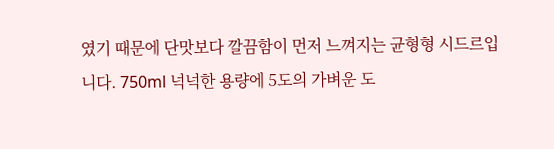였기 때문에 단맛보다 깔끔함이 먼저 느껴지는 균형형 시드르입니다. 750ml 넉넉한 용량에 5도의 가벼운 도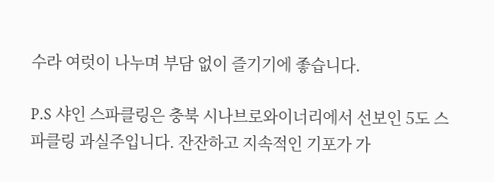수라 여럿이 나누며 부담 없이 즐기기에 좋습니다.

P.S 샤인 스파클링은 충북 시나브로와이너리에서 선보인 5도 스파클링 과실주입니다. 잔잔하고 지속적인 기포가 가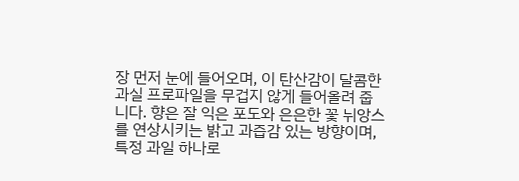장 먼저 눈에 들어오며, 이 탄산감이 달콤한 과실 프로파일을 무겁지 않게 들어올려 줍니다. 향은 잘 익은 포도와 은은한 꽃 뉘앙스를 연상시키는 밝고 과즙감 있는 방향이며, 특정 과일 하나로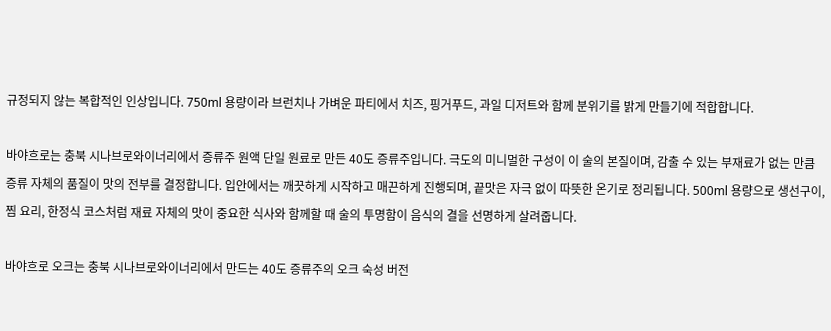규정되지 않는 복합적인 인상입니다. 750ml 용량이라 브런치나 가벼운 파티에서 치즈, 핑거푸드, 과일 디저트와 함께 분위기를 밝게 만들기에 적합합니다.

바야흐로는 충북 시나브로와이너리에서 증류주 원액 단일 원료로 만든 40도 증류주입니다. 극도의 미니멀한 구성이 이 술의 본질이며, 감출 수 있는 부재료가 없는 만큼 증류 자체의 품질이 맛의 전부를 결정합니다. 입안에서는 깨끗하게 시작하고 매끈하게 진행되며, 끝맛은 자극 없이 따뜻한 온기로 정리됩니다. 500ml 용량으로 생선구이, 찜 요리, 한정식 코스처럼 재료 자체의 맛이 중요한 식사와 함께할 때 술의 투명함이 음식의 결을 선명하게 살려줍니다.

바야흐로 오크는 충북 시나브로와이너리에서 만드는 40도 증류주의 오크 숙성 버전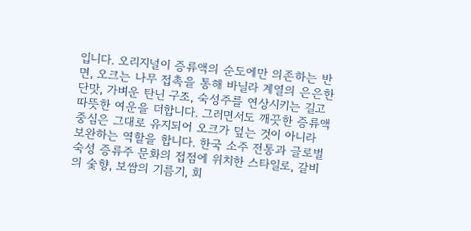입니다. 오리지널이 증류액의 순도에만 의존하는 반면, 오크는 나무 접촉을 통해 바닐라 계열의 은은한 단맛, 가벼운 탄닌 구조, 숙성주를 연상시키는 길고 따뜻한 여운을 더합니다. 그러면서도 깨끗한 증류액 중심은 그대로 유지되어 오크가 덮는 것이 아니라 보완하는 역할을 합니다. 한국 소주 전통과 글로벌 숙성 증류주 문화의 접점에 위치한 스타일로, 갈비의 숯향, 보쌈의 기름기, 회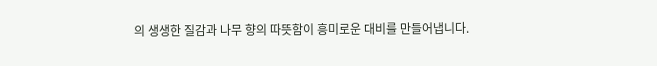의 생생한 질감과 나무 향의 따뜻함이 흥미로운 대비를 만들어냅니다.